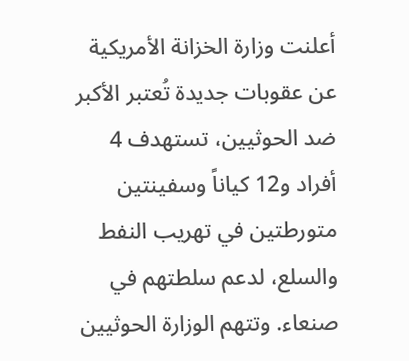أعلنت وزارة الخزانة الأمريكية عن عقوبات جديدة تُعتبر الأكبر ضد الحوثيين، تستهدف 4 أفراد و12 كياناً وسفينتين متورطتين في تهريب النفط والسلع، لدعم سلطتهم في صنعاء. وتتهم الوزارة الحوثيين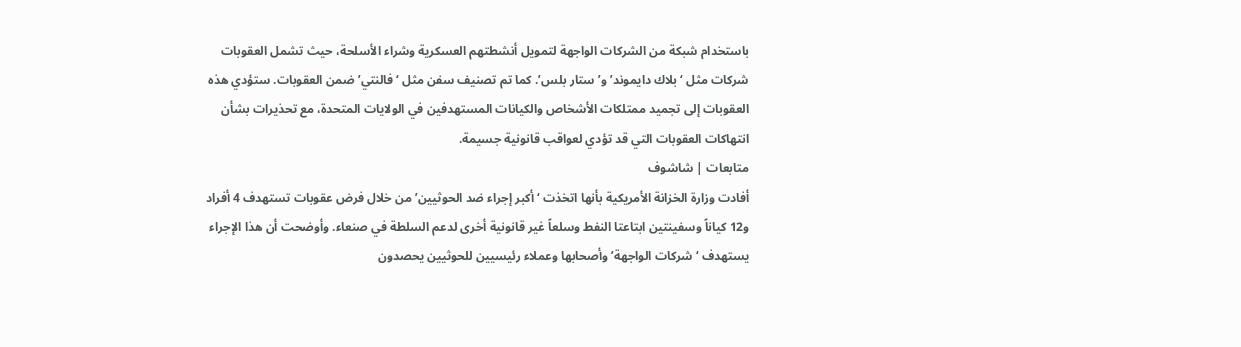باستخدام شبكة من الشركات الواجهة لتمويل أنشطتهم العسكرية وشراء الأسلحة، حيث تشمل العقوبات شركات مثل ‘بلاك دايموند’ و’ستار بلس’. كما تم تصنيف سفن مثل ‘فالنتي’ ضمن العقوبات. ستؤدي هذه العقوبات إلى تجميد ممتلكات الأشخاص والكيانات المستهدفين في الولايات المتحدة، مع تحذيرات بشأن انتهاكات العقوبات التي قد تؤدي لعواقب قانونية جسيمة.
متابعات | شاشوف
أفادت وزارة الخزانة الأمريكية بأنها اتخذت ‘أكبر إجراء ضد الحوثيين’ من خلال فرض عقوبات تستهدف 4 أفراد و12 كياناً وسفينتين ابتاعتا النفط وسلعاً غير قانونية أخرى لدعم السلطة في صنعاء. وأوضحت أن هذا الإجراء يستهدف ‘شركات الواجهة’ وأصحابها وعملاء رئيسيين للحوثيين يحصدون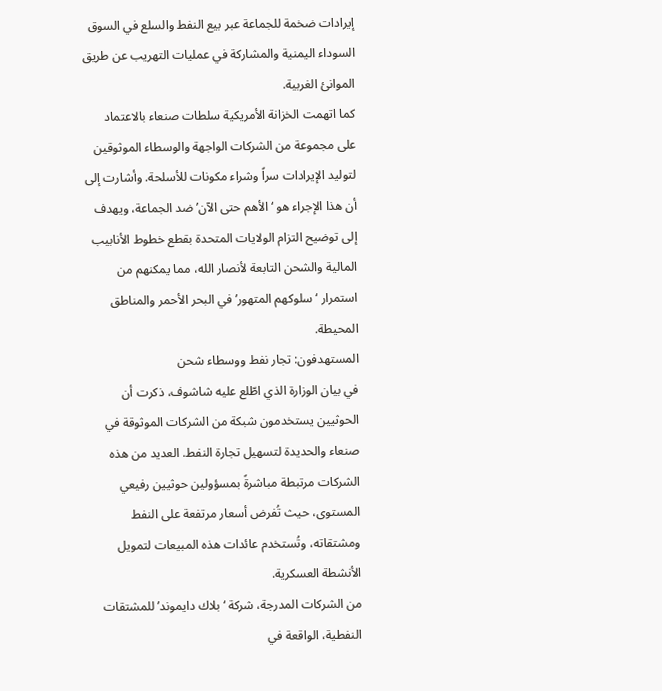إيرادات ضخمة للجماعة عبر بيع النفط والسلع في السوق السوداء اليمنية والمشاركة في عمليات التهريب عن طريق الموانئ الغربية.
كما اتهمت الخزانة الأمريكية سلطات صنعاء بالاعتماد على مجموعة من الشركات الواجهة والوسطاء الموثوقين لتوليد الإيرادات سراً وشراء مكونات للأسلحة. وأشارت إلى أن هذا الإجراء هو ‘الأهم حتى الآن’ ضد الجماعة، ويهدف إلى توضيح التزام الولايات المتحدة بقطع خطوط الأنابيب المالية والشحن التابعة لأنصار الله، مما يمكنهم من استمرار ‘سلوكهم المتهور’ في البحر الأحمر والمناطق المحيطة.
المستهدفون: تجار نفط ووسطاء شحن
في بيان الوزارة الذي اطّلع عليه شاشوف، ذكرت أن الحوثيين يستخدمون شبكة من الشركات الموثوقة في صنعاء والحديدة لتسهيل تجارة النفط. العديد من هذه الشركات مرتبطة مباشرةً بمسؤولين حوثيين رفيعي المستوى، حيث تُفرض أسعار مرتفعة على النفط ومشتقاته، وتُستخدم عائدات هذه المبيعات لتمويل الأنشطة العسكرية.
من الشركات المدرجة، شركة ‘بلاك دايموند’ للمشتقات النفطية، الواقعة في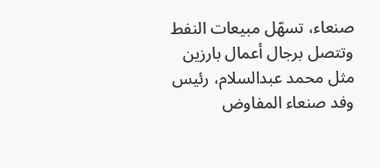صنعاء، تسهّل مبيعات النفط وتتصل برجال أعمال بارزين مثل محمد عبدالسلام، رئيس وفد صنعاء المفاوض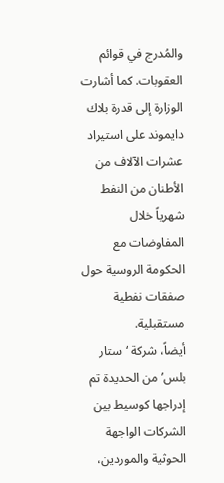والمُدرج في قوائم العقوبات. كما أشارت الوزارة إلى قدرة بلاك دايموند على استيراد عشرات الآلاف من الأطنان من النفط شهرياً خلال المفاوضات مع الحكومة الروسية حول صفقات نفطية مستقبلية.
أيضاً، شركة ‘ستار بلس’ من الحديدة تم إدراجها كوسيط بين الشركات الواجهة الحوثية والموردين،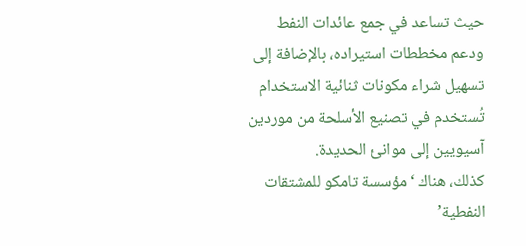حيث تساعد في جمع عائدات النفط ودعم مخططات استيراده، بالإضافة إلى تسهيل شراء مكونات ثنائية الاستخدام تُستخدم في تصنيع الأسلحة من موردين آسيويين إلى موانئ الحديدة.
كذلك، هناك ‘مؤسسة تامكو للمشتقات النفطية’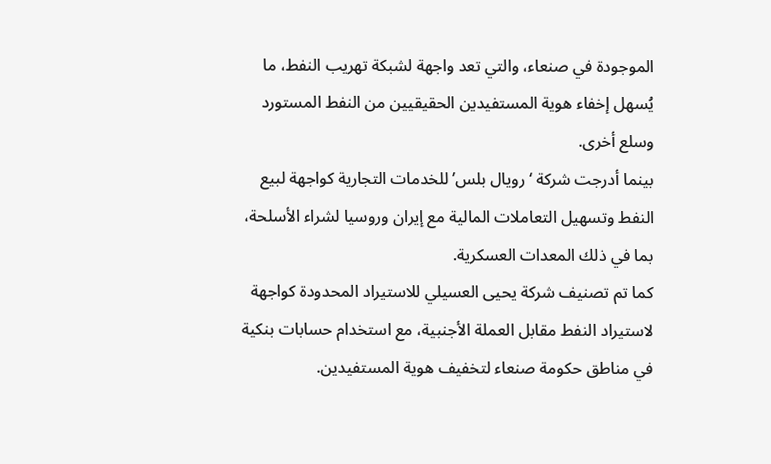الموجودة في صنعاء، والتي تعد واجهة لشبكة تهريب النفط، ما يُسهل إخفاء هوية المستفيدين الحقيقيين من النفط المستورد وسلع أخرى.
بينما أدرجت شركة ‘رويال بلس’ للخدمات التجارية كواجهة لبيع النفط وتسهيل التعاملات المالية مع إيران وروسيا لشراء الأسلحة، بما في ذلك المعدات العسكرية.
كما تم تصنيف شركة يحيى العسيلي للاستيراد المحدودة كواجهة لاستيراد النفط مقابل العملة الأجنبية، مع استخدام حسابات بنكية في مناطق حكومة صنعاء لتخفيف هوية المستفيدين.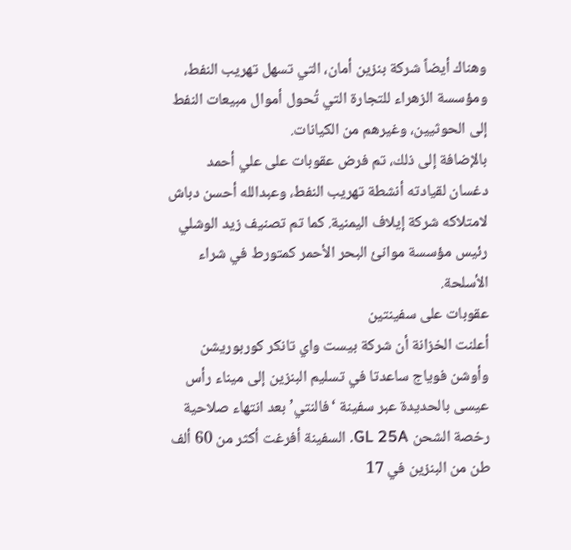وهناك أيضاً شركة بنزين أمان، التي تسهل تهريب النفط، ومؤسسة الزهراء للتجارة التي تُحول أموال مبيعات النفط إلى الحوثيين، وغيرهم من الكيانات.
بالإضافة إلى ذلك، تم فرض عقوبات على علي أحمد دغسان لقيادته أنشطة تهريب النفط، وعبدالله أحسن دباش لامتلاكه شركة إيلاف اليمنية. كما تم تصنيف زيد الوشلي رئيس مؤسسة موانئ البحر الأحمر كمتورط في شراء الأسلحة.
عقوبات على سفينتين
أعلنت الخزانة أن شركة بيست واي تانكر كوربوريشن وأوشن فوياج ساعدتا في تسليم البنزين إلى ميناء رأس عيسى بالحديدة عبر سفينة ‘فالنتي’ بعد انتهاء صلاحية رخصة الشحن GL 25A. السفينة أفرغت أكثر من 60 ألف طن من البنزين في 17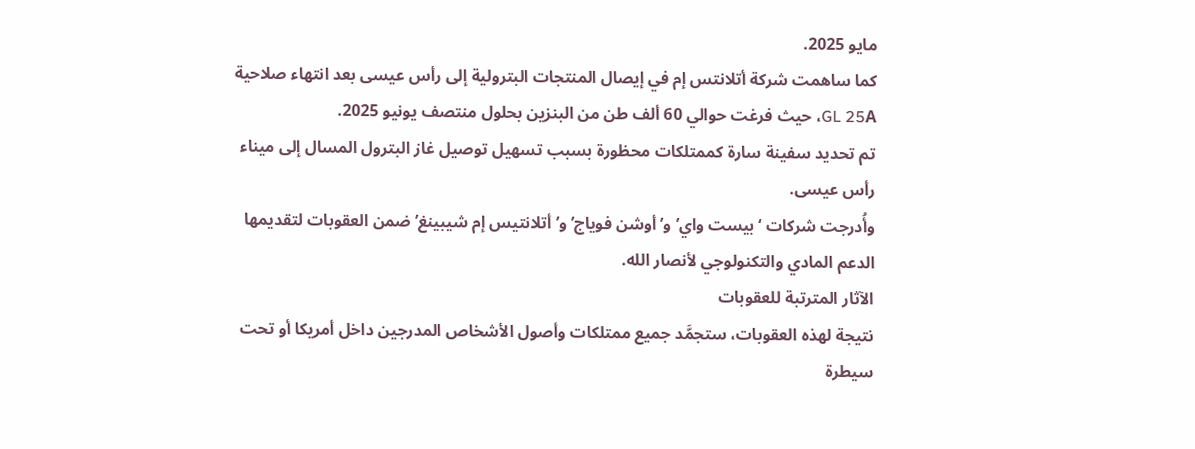مايو 2025.
كما ساهمت شركة أتلانتس إم في إيصال المنتجات البترولية إلى رأس عيسى بعد انتهاء صلاحية GL 25A، حيث فرغت حوالي 60 ألف طن من البنزين بحلول منتصف يونيو 2025.
تم تحديد سفينة سارة كممتلكات محظورة بسبب تسهيل توصيل غاز البترول المسال إلى ميناء رأس عيسى.
وأُدرجت شركات ‘بيست واي’ و’أوشن فوياج’ و’أتلانتيس إم شيبينغ’ ضمن العقوبات لتقديمها الدعم المادي والتكنولوجي لأنصار الله.
الآثار المترتبة للعقوبات
نتيجة لهذه العقوبات، ستجمَّد جميع ممتلكات وأصول الأشخاص المدرجين داخل أمريكا أو تحت سيطرة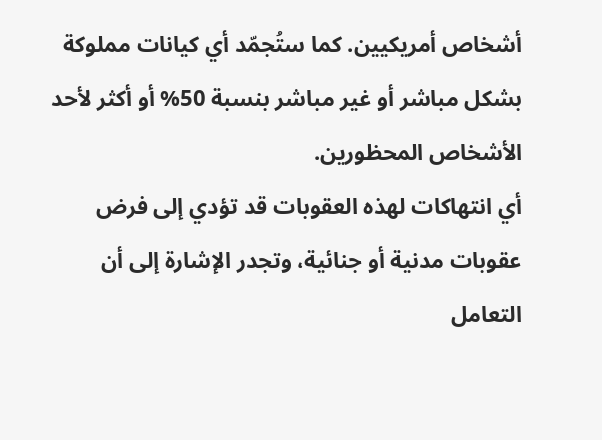أشخاص أمريكيين. كما ستُجمّد أي كيانات مملوكة بشكل مباشر أو غير مباشر بنسبة 50% أو أكثر لأحد الأشخاص المحظورين.
أي انتهاكات لهذه العقوبات قد تؤدي إلى فرض عقوبات مدنية أو جنائية، وتجدر الإشارة إلى أن التعامل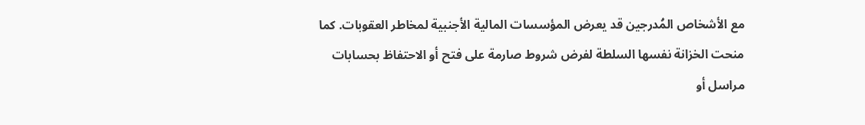مع الأشخاص المُدرجين قد يعرض المؤسسات المالية الأجنبية لمخاطر العقوبات. كما منحت الخزانة نفسها السلطة لفرض شروط صارمة على فتح أو الاحتفاظ بحسابات مراسل أو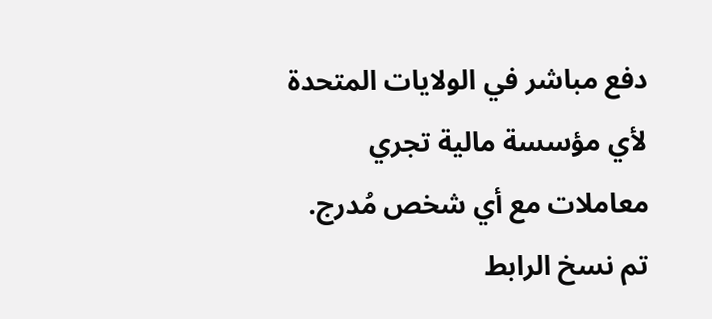دفع مباشر في الولايات المتحدة لأي مؤسسة مالية تجري معاملات مع أي شخص مُدرج.
تم نسخ الرابط